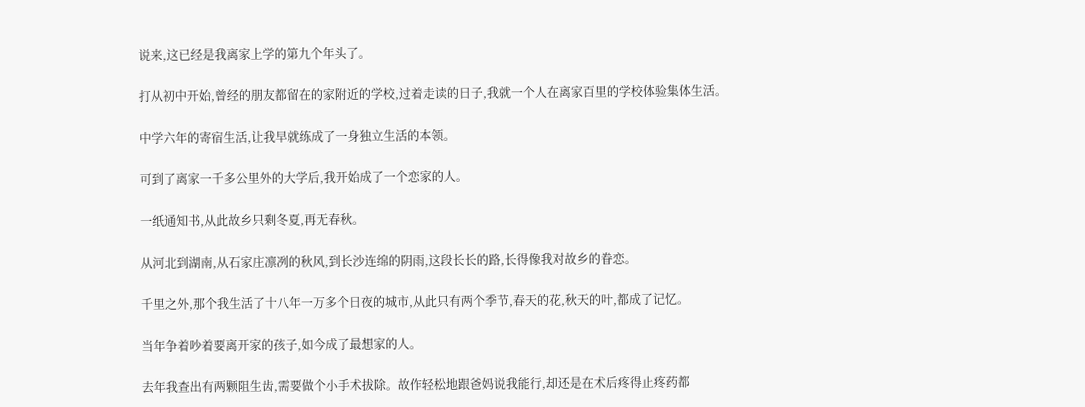说来,这已经是我离家上学的第九个年头了。

打从初中开始,曾经的朋友都留在的家附近的学校,过着走读的日子,我就一个人在离家百里的学校体验集体生活。

中学六年的寄宿生活,让我早就练成了一身独立生活的本领。

可到了离家一千多公里外的大学后,我开始成了一个恋家的人。

一纸通知书,从此故乡只剩冬夏,再无春秋。

从河北到湖南,从石家庄凛冽的秋风,到长沙连绵的阴雨,这段长长的路,长得像我对故乡的眷恋。

千里之外,那个我生活了十八年一万多个日夜的城市,从此只有两个季节,春天的花,秋天的叶,都成了记忆。

当年争着吵着要离开家的孩子,如今成了最想家的人。

去年我查出有两颗阻生齿,需要做个小手术拔除。故作轻松地跟爸妈说我能行,却还是在术后疼得止疼药都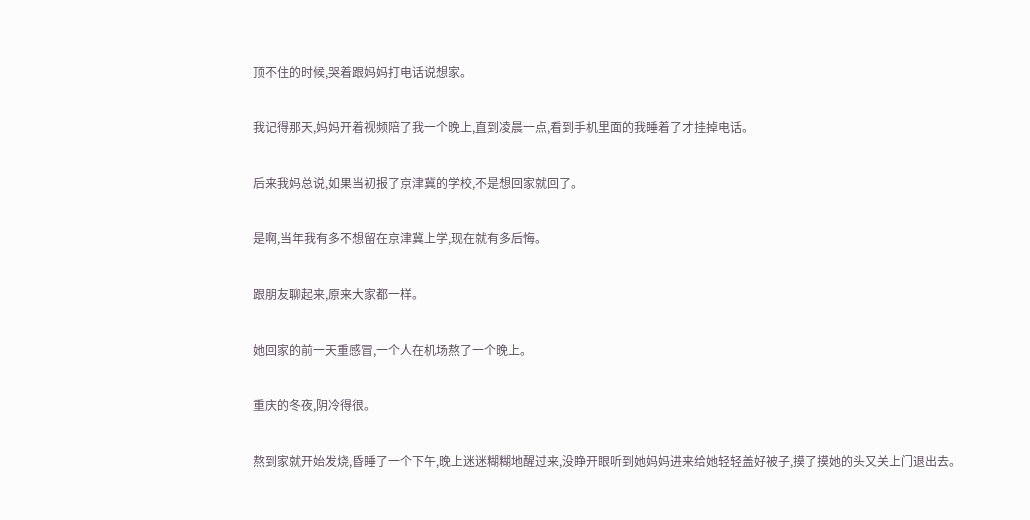顶不住的时候,哭着跟妈妈打电话说想家。

我记得那天,妈妈开着视频陪了我一个晚上,直到凌晨一点,看到手机里面的我睡着了才挂掉电话。

后来我妈总说,如果当初报了京津冀的学校,不是想回家就回了。

是啊,当年我有多不想留在京津冀上学,现在就有多后悔。

跟朋友聊起来,原来大家都一样。

她回家的前一天重感冒,一个人在机场熬了一个晚上。

重庆的冬夜,阴冷得很。

熬到家就开始发烧,昏睡了一个下午,晚上迷迷糊糊地醒过来,没睁开眼听到她妈妈进来给她轻轻盖好被子,摸了摸她的头又关上门退出去。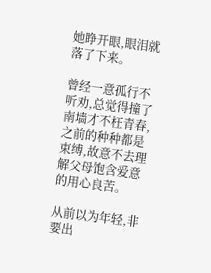她睁开眼,眼泪就落了下来。

曾经一意孤行不听劝,总觉得撞了南墙才不枉青春,之前的种种都是束缚,故意不去理解父母饱含爱意的用心良苦。

从前以为年轻,非要出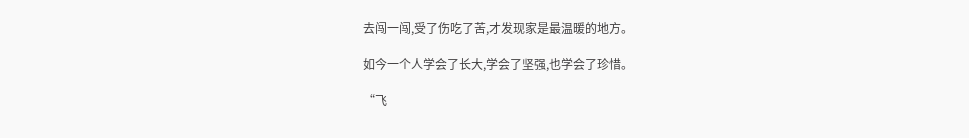去闯一闯,受了伤吃了苦,才发现家是最温暖的地方。

如今一个人学会了长大,学会了坚强,也学会了珍惜。

“飞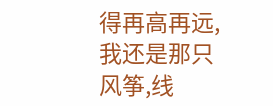得再高再远,我还是那只风筝,线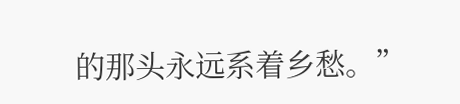的那头永远系着乡愁。”